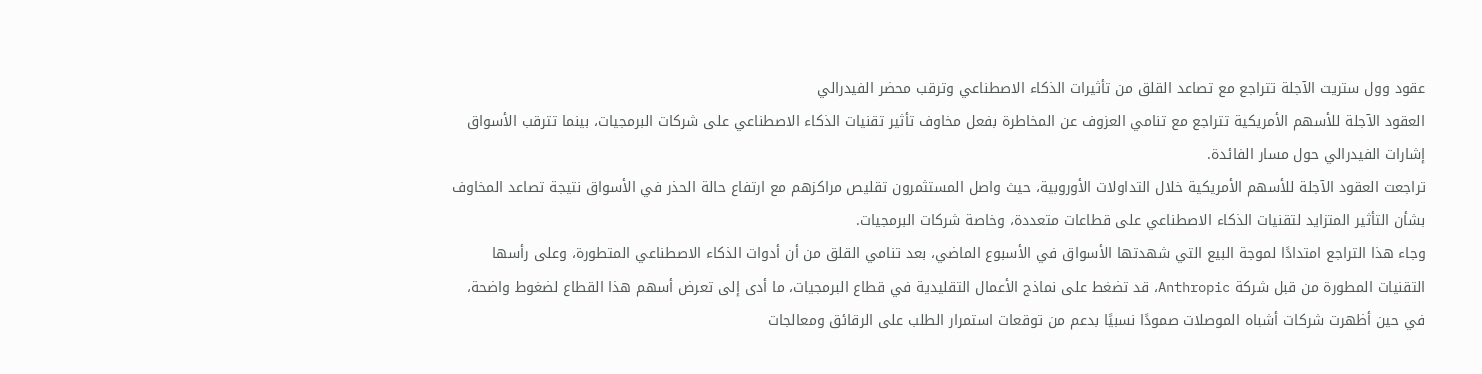عقود وول ستريت الآجلة تتراجع مع تصاعد القلق من تأثيرات الذكاء الاصطناعي وترقب محضر الفيدرالي
العقود الآجلة للأسهم الأمريكية تتراجع مع تنامي العزوف عن المخاطرة بفعل مخاوف تأثير تقنيات الذكاء الاصطناعي على شركات البرمجيات، بينما تترقب الأسواق إشارات الفيدرالي حول مسار الفائدة.
تراجعت العقود الآجلة للأسهم الأمريكية خلال التداولات الأوروبية، حيث واصل المستثمرون تقليص مراكزهم مع ارتفاع حالة الحذر في الأسواق نتيجة تصاعد المخاوف بشأن التأثير المتزايد لتقنيات الذكاء الاصطناعي على قطاعات متعددة، وخاصة شركات البرمجيات.
وجاء هذا التراجع امتدادًا لموجة البيع التي شهدتها الأسواق في الأسبوع الماضي، بعد تنامي القلق من أن أدوات الذكاء الاصطناعي المتطورة، وعلى رأسها التقنيات المطورة من قبل شركة Anthropic، قد تضغط على نماذج الأعمال التقليدية في قطاع البرمجيات، ما أدى إلى تعرض أسهم هذا القطاع لضغوط واضحة، في حين أظهرت شركات أشباه الموصلات صمودًا نسبيًا بدعم من توقعات استمرار الطلب على الرقائق ومعالجات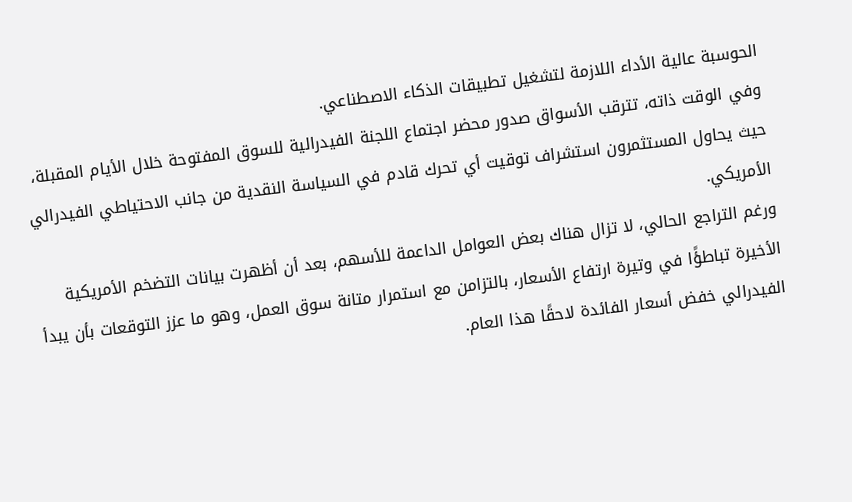الحوسبة عالية الأداء اللازمة لتشغيل تطبيقات الذكاء الاصطناعي.
وفي الوقت ذاته، تترقب الأسواق صدور محضر اجتماع اللجنة الفيدرالية للسوق المفتوحة خلال الأيام المقبلة، حيث يحاول المستثمرون استشراف توقيت أي تحرك قادم في السياسة النقدية من جانب الاحتياطي الفيدرالي الأمريكي.
ورغم التراجع الحالي، لا تزال هناك بعض العوامل الداعمة للأسهم، بعد أن أظهرت بيانات التضخم الأمريكية الأخيرة تباطؤًا في وتيرة ارتفاع الأسعار، بالتزامن مع استمرار متانة سوق العمل، وهو ما عزز التوقعات بأن يبدأ الفيدرالي خفض أسعار الفائدة لاحقًا هذا العام.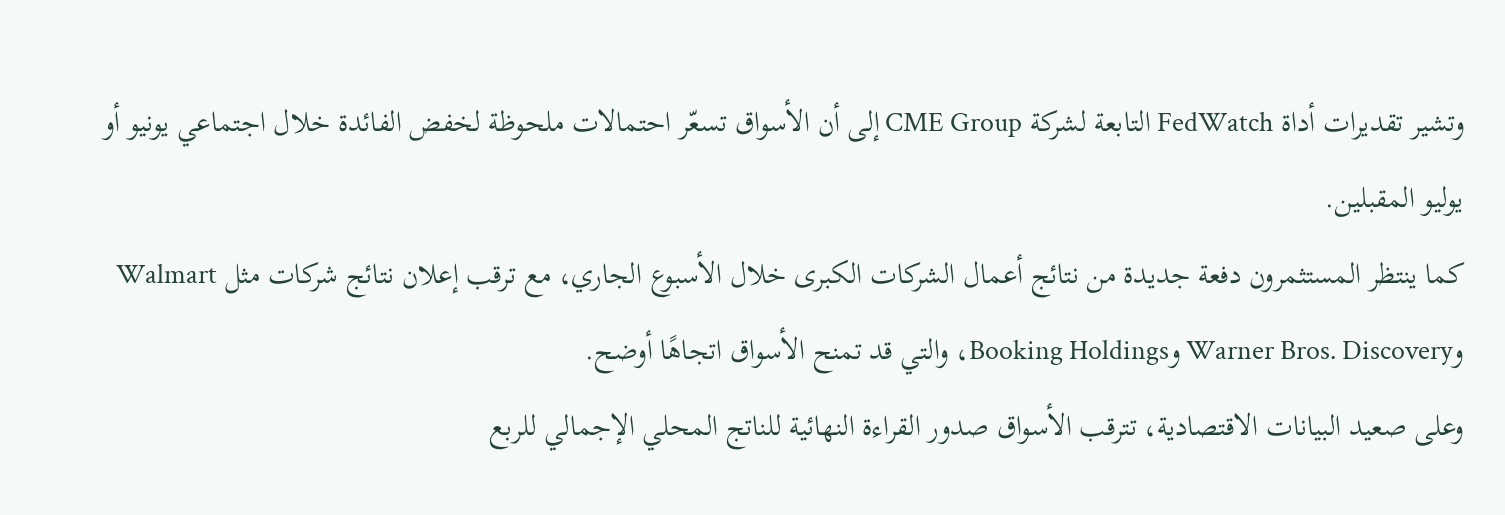وتشير تقديرات أداة FedWatch التابعة لشركة CME Group إلى أن الأسواق تسعّر احتمالات ملحوظة لخفض الفائدة خلال اجتماعي يونيو أو يوليو المقبلين.
كما ينتظر المستثمرون دفعة جديدة من نتائج أعمال الشركات الكبرى خلال الأسبوع الجاري، مع ترقب إعلان نتائج شركات مثل Walmart وWarner Bros. Discovery وBooking Holdings، والتي قد تمنح الأسواق اتجاهًا أوضح.
وعلى صعيد البيانات الاقتصادية، تترقب الأسواق صدور القراءة النهائية للناتج المحلي الإجمالي للربع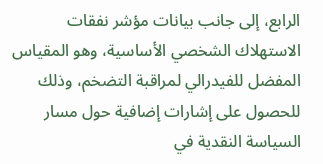الرابع، إلى جانب بيانات مؤشر نفقات الاستهلاك الشخصي الأساسية، وهو المقياس المفضل للفيدرالي لمراقبة التضخم، وذلك للحصول على إشارات إضافية حول مسار السياسة النقدية في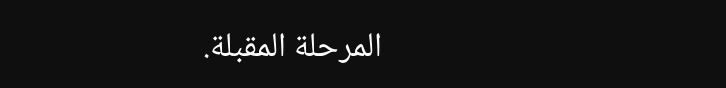المرحلة المقبلة.